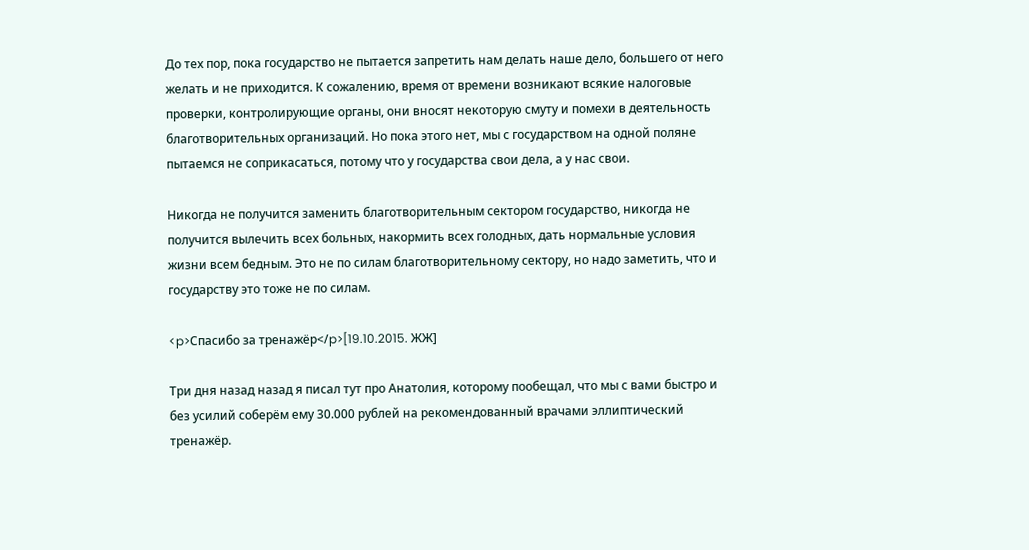До тех пор, пока государство не пытается запретить нам делать наше дело, большего от него желать и не приходится. К сожалению, время от времени возникают всякие налоговые проверки, контролирующие органы, они вносят некоторую смуту и помехи в деятельность благотворительных организаций. Но пока этого нет, мы с государством на одной поляне пытаемся не соприкасаться, потому что у государства свои дела, а у нас свои.

Никогда не получится заменить благотворительным сектором государство, никогда не получится вылечить всех больных, накормить всех голодных, дать нормальные условия жизни всем бедным. Это не по силам благотворительному сектору, но надо заметить, что и государству это тоже не по силам.

<p>Спасибо за тренажёр</p>[19.10.2015. ЖЖ]

Три дня назад назад я писал тут про Анатолия, которому пообещал, что мы с вами быстро и без усилий соберём ему 30.000 рублей на рекомендованный врачами эллиптический тренажёр.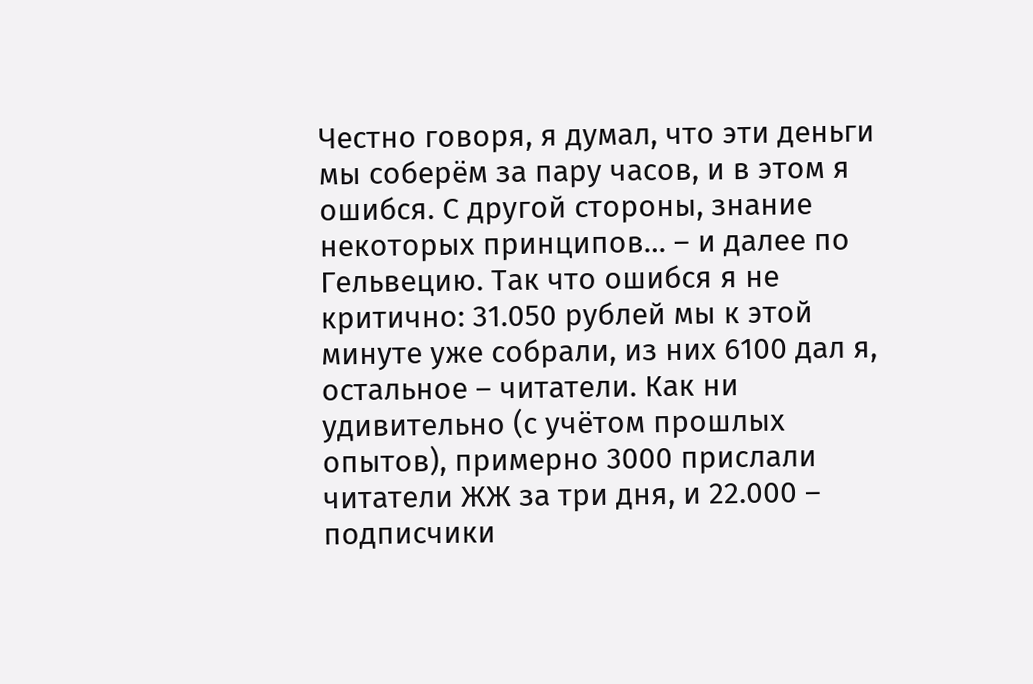Честно говоря, я думал, что эти деньги мы соберём за пару часов, и в этом я ошибся. С другой стороны, знание некоторых принципов… – и далее по Гельвецию. Так что ошибся я не критично: 31.050 рублей мы к этой минуте уже собрали, из них 6100 дал я, остальное – читатели. Как ни удивительно (с учётом прошлых опытов), примерно 3000 прислали читатели ЖЖ за три дня, и 22.000 – подписчики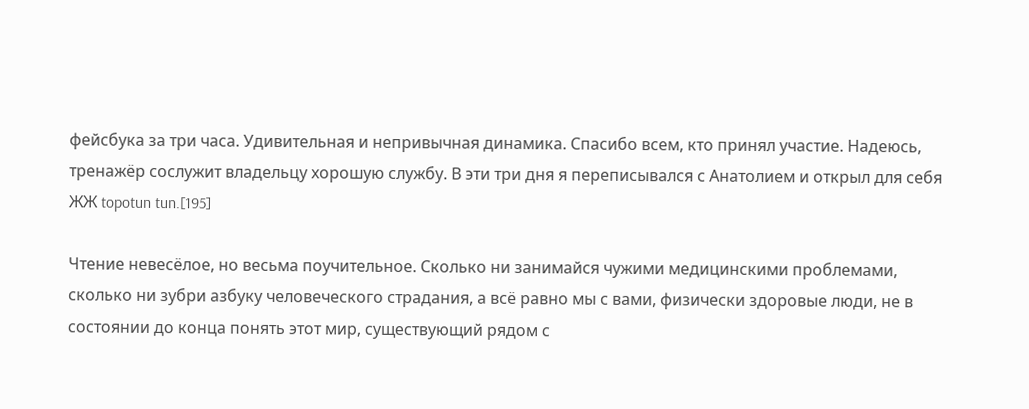фейсбука за три часа. Удивительная и непривычная динамика. Спасибо всем, кто принял участие. Надеюсь, тренажёр сослужит владельцу хорошую службу. В эти три дня я переписывался с Анатолием и открыл для себя ЖЖ topotun tun.[195]

Чтение невесёлое, но весьма поучительное. Сколько ни занимайся чужими медицинскими проблемами, сколько ни зубри азбуку человеческого страдания, а всё равно мы с вами, физически здоровые люди, не в состоянии до конца понять этот мир, существующий рядом с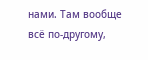нами. Там вообще всё по-другому,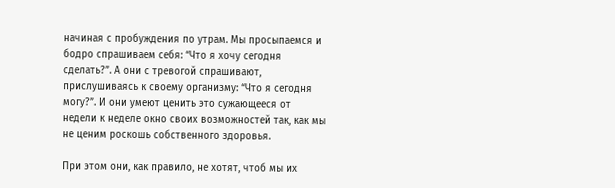начиная с пробуждения по утрам. Мы просыпаемся и бодро спрашиваем себя: “Что я хочу сегодня сделать?”. А они с тревогой спрашивают, прислушиваясь к своему организму: “Что я сегодня могу?”. И они умеют ценить это сужающееся от недели к неделе окно своих возможностей так, как мы не ценим роскошь собственного здоровья.

При этом они, как правило, не хотят, чтоб мы их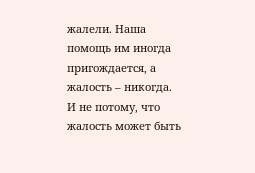жалели. Наша помощь им иногда пригождается, а жалость – никогда. И не потому, что жалость может быть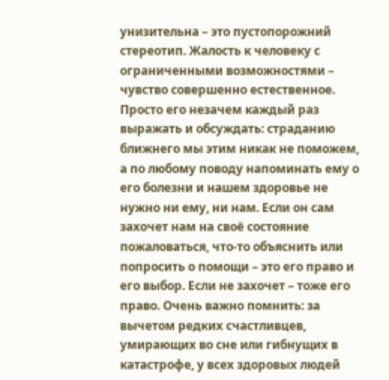унизительна – это пустопорожний стереотип. Жалость к человеку с ограниченными возможностями – чувство совершенно естественное. Просто его незачем каждый раз выражать и обсуждать: страданию ближнего мы этим никак не поможем, а по любому поводу напоминать ему о его болезни и нашем здоровье не нужно ни ему, ни нам. Если он сам захочет нам на своё состояние пожаловаться, что-то объяснить или попросить о помощи – это его право и его выбор. Если не захочет – тоже его право. Очень важно помнить: за вычетом редких счастливцев, умирающих во сне или гибнущих в катастрофе, у всех здоровых людей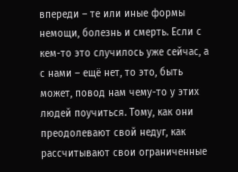впереди – те или иные формы немощи, болезнь и смерть. Если с кем-то это случилось уже сейчас, а с нами – ещё нет, то это, быть может, повод нам чему-то у этих людей поучиться. Тому, как они преодолевают свой недуг, как рассчитывают свои ограниченные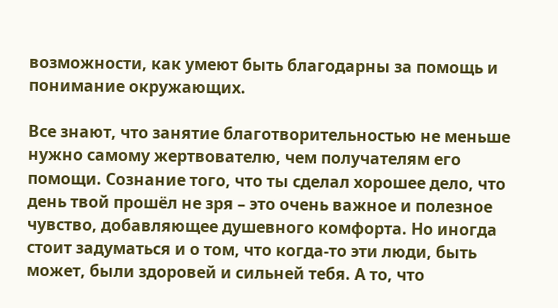возможности, как умеют быть благодарны за помощь и понимание окружающих.

Все знают, что занятие благотворительностью не меньше нужно самому жертвователю, чем получателям его помощи. Сознание того, что ты сделал хорошее дело, что день твой прошёл не зря – это очень важное и полезное чувство, добавляющее душевного комфорта. Но иногда стоит задуматься и о том, что когда-то эти люди, быть может, были здоровей и сильней тебя. А то, что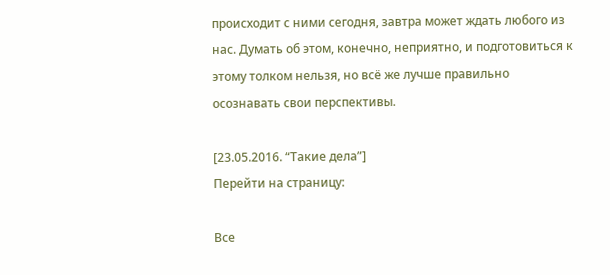происходит с ними сегодня, завтра может ждать любого из нас. Думать об этом, конечно, неприятно, и подготовиться к этому толком нельзя, но всё же лучше правильно осознавать свои перспективы.

[23.05.2016. “Такие дела”]
Перейти на страницу:

Все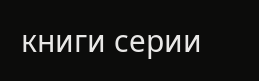книги серии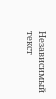Независимый текст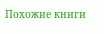Похожие книги